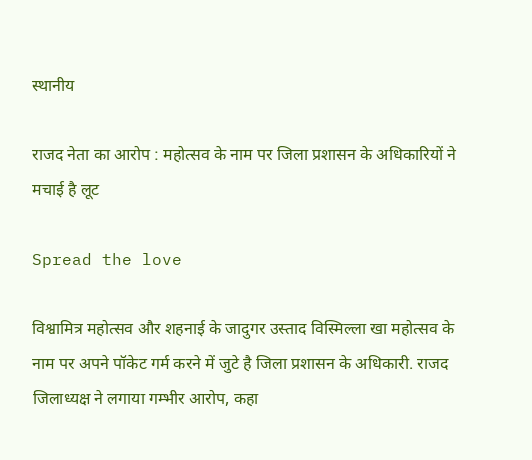स्थानीय

राजद नेता का आरोप : महोत्सव के नाम पर जिला प्रशासन के अधिकारियों ने मचाई है लूट

Spread the love

विश्वामित्र महोत्सव और शहनाई के जादुगर उस्ताद विस्मिल्ला खा महोत्सव के नाम पर अपने पॉकेट गर्म करने में जुटे है जिला प्रशासन के अधिकारी. राजद जिलाध्यक्ष ने लगाया गम्भीर आरोप, कहा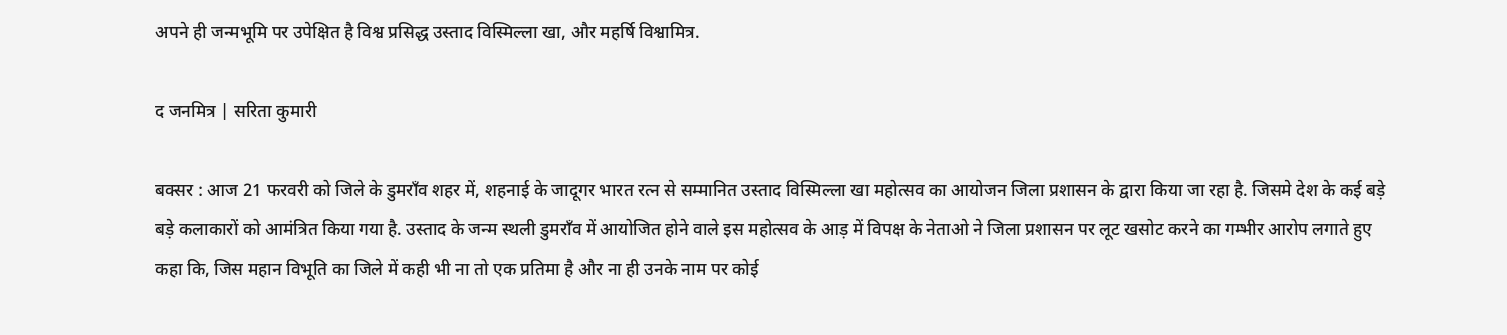अपने ही जन्मभूमि पर उपेक्षित है विश्व प्रसिद्ध उस्ताद विस्मिल्ला खा, और महर्षि विश्वामित्र.

द जनमित्र | सरिता कुमारी

बक्सर : आज 21 फरवरी को जिले के डुमराँव शहर में, शहनाई के जादूगर भारत रत्न से सम्मानित उस्ताद विस्मिल्ला खा महोत्सव का आयोजन जिला प्रशासन के द्वारा किया जा रहा है. जिसमे देश के कई बड़े बड़े कलाकारों को आमंत्रित किया गया है. उस्ताद के जन्म स्थली डुमराँव में आयोजित होने वाले इस महोत्सव के आड़ में विपक्ष के नेताओ ने जिला प्रशासन पर लूट खसोट करने का गम्भीर आरोप लगाते हुए कहा कि, जिस महान विभूति का जिले में कही भी ना तो एक प्रतिमा है और ना ही उनके नाम पर कोई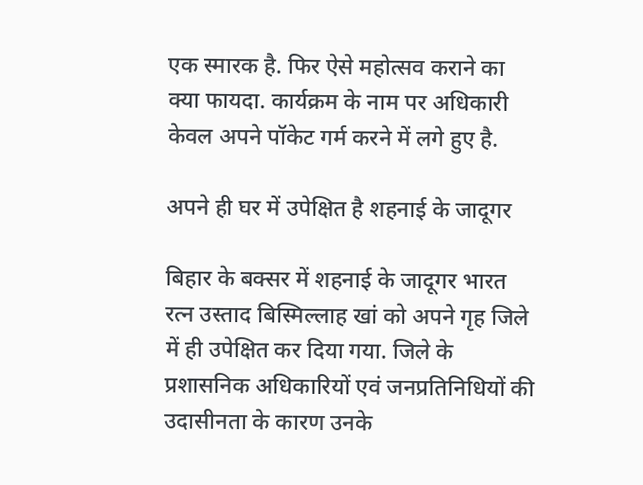एक स्मारक है. फिर ऐसे महोत्सव कराने का क्या फायदा. कार्यक्रम के नाम पर अधिकारी केवल अपने पॉकेट गर्म करने में लगे हुए है.

अपने ही घर में उपेक्षित है शहनाई के जादूगर

बिहार के बक्सर में शहनाई के जादूगर भारत रत्न उस्ताद बिस्मिल्लाह खां को अपने गृह जिले में ही उपेक्षित कर दिया गया. जिले के प्रशासनिक अधिकारियों एवं जनप्रतिनिधियों की उदासीनता के कारण उनके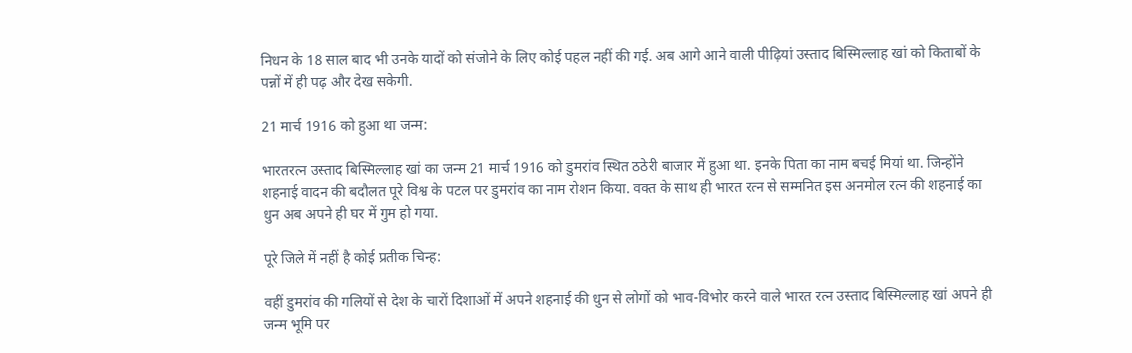निधन के 18 साल बाद भी उनके यादों को संजोने के लिए कोई पहल नहीं की गई. अब आगे आने वाली पीढ़ियां उस्ताद बिस्मिल्लाह खां को किताबों के पन्नों में ही पढ़ और देख सकेगी.

21 मार्च 1916 को हुआ था जन्म:

भारतरत्न उस्ताद बिस्मिल्लाह खां का जन्म 21 मार्च 1916 को डुमरांव स्थित ठठेरी बाजार में हुआ था. इनके पिता का नाम बचई मियां था. जिन्होंने शहनाई वादन की बदौलत पूरे विश्व के पटल पर डुमरांव का नाम रोशन किया. वक्त के साथ ही भारत रत्न से सम्मनित इस अनमोल रत्न की शहनाई का धुन अब अपने ही घर में गुम हो गया.

पूरे जिले में नहीं है कोई प्रतीक चिन्ह:

वहीं डुमरांव की गलियों से देश के चारों दिशाओं में अपने शहनाई की धुन से लोगों को भाव-विभोर करने वाले भारत रत्न उस्ताद बिस्मिल्लाह खां अपने ही जन्म भूमि पर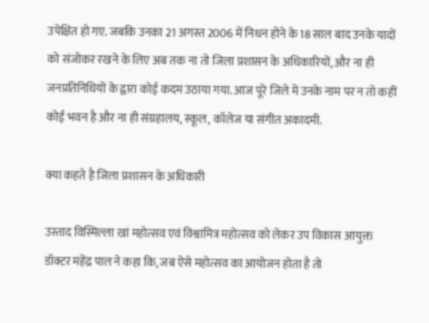उपेक्षित हो गए. जबकि उनका 21 अगस्त 2006 में निधन होने के 18 साल बाद उनके यादों को संजोकर रखने के लिए अब तक ना तो जिला प्रशासन के अधिकारियों, और ना ही जनप्रतिनिधियों के द्वारा कोई कदम उठाया गया. आज पूरे जिले में उनके नाम पर न तो कहीं कोई भवन है और ना ही संग्रहालय, स्कूल, कॉलेज या संगीत अकादमी.

क्या कहते है जिला प्रशासन के अधिकारी

उस्ताद विस्मिल्ला खां महोत्सव एवं विश्वामित्र महोत्सव को लेकर उप विकास आयुक्त डॉक्टर महेंद्र पाल ने कहा कि, जब ऐसे महोत्सव का आयोजन होता है तो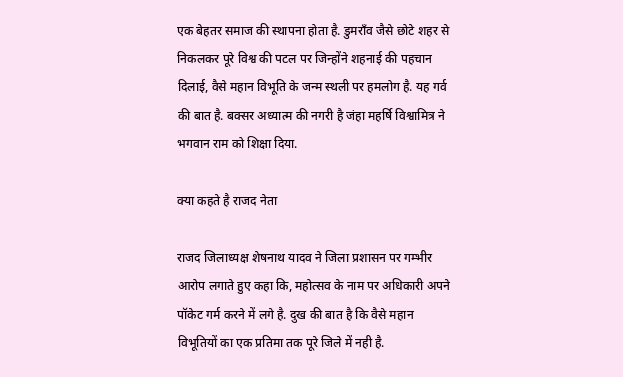एक बेहतर समाज की स्थापना होता है. डुमराँव जैसे छोटे शहर से निकलकर पूरे विश्व की पटल पर जिन्होंने शहनाई की पहचान दिलाई, वैसे महान विभूति के जन्म स्थली पर हमलोग है. यह गर्व की बात है. बक्सर अध्यात्म की नगरी है जंहा महर्षि विश्वामित्र ने भगवान राम को शिक्षा दिया.

क्या कहते है राजद नेता

राजद जिलाध्यक्ष शेषनाथ यादव ने जिला प्रशासन पर गम्भीर आरोप लगाते हुए कहा कि, महोत्सव के नाम पर अधिकारी अपने पॉकेट गर्म करने में लगे है. दुख की बात है कि वैसे महान विभूतियों का एक प्रतिमा तक पूरे जिले में नही है.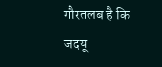गौरतलब है कि जदयू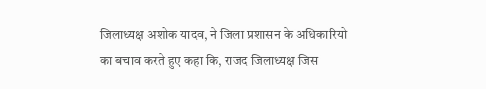जिलाध्यक्ष अशोक यादव, ने जिला प्रशासन के अधिकारियो का बचाव करते हुए कहा कि, राजद जिलाध्यक्ष जिस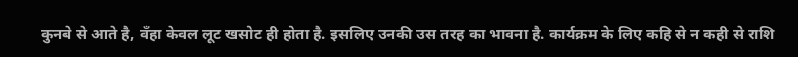कुनबे से आते है, वँहा केवल लूट खसोट ही होता है. इसलिए उनकी उस तरह का भावना है. कार्यक्रम के लिए कहि से न कही से राशि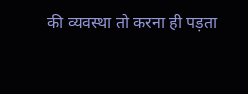की व्यवस्था तो करना ही पड़ता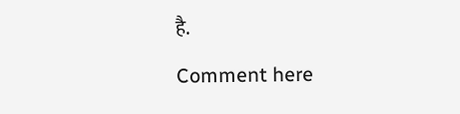है.

Comment here